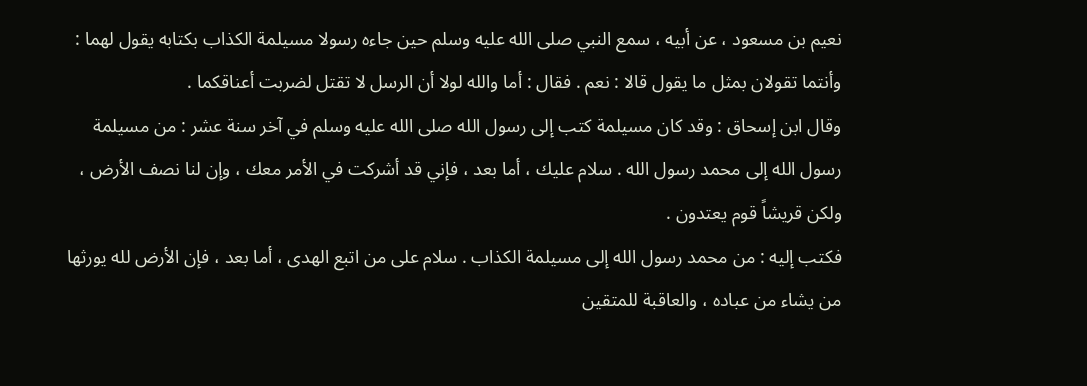نعيم بن مسعود ، عن أبيه ، سمع النبي صلى الله عليه وسلم حين جاءه رسولا مسيلمة الكذاب بكتابه يقول لهما : وأنتما تقولان بمثل ما يقول قالا : نعم . فقال : أما والله لولا أن الرسل لا تقتل لضربت أعناقكما .
وقال ابن إسحاق : وقد كان مسيلمة كتب إلى رسول الله صلى الله عليه وسلم في آخر سنة عشر : من مسيلمة رسول الله إلى محمد رسول الله . سلام عليك ، أما بعد ، فإني قد أشركت في الأمر معك ، وإن لنا نصف الأرض ، ولكن قريشاً قوم يعتدون .
فكتب إليه : من محمد رسول الله إلى مسيلمة الكذاب . سلام على من اتبع الهدى ، أما بعد ، فإن الأرض لله يورثها من يشاء من عباده ، والعاقبة للمتقين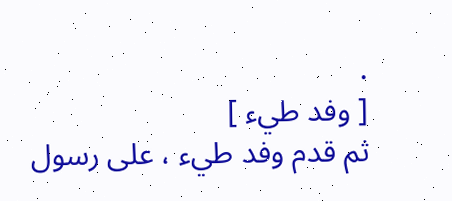.
[ وفد طيء ]
ثم قدم وفد طيء ، على رسول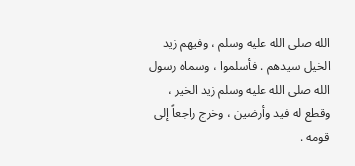الله صلى الله عليه وسلم ، وفيهم زيد الخيل سيدهم . فأسلموا ، وسماه رسول الله صلى الله عليه وسلم زيد الخير ، وقطع له فيد وأرضين ، وخرج راجعاً إلى قومه .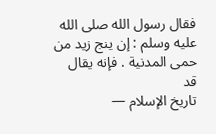فقال رسول الله صلى الله عليه وسلم : إن ينج زيد من حمى المدنية . فإنه يقال قد
تاريخ الإسلام —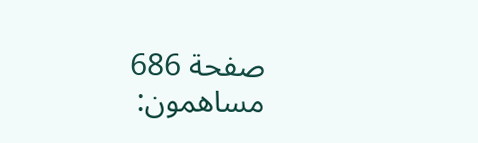صفحة 686
مساهمون: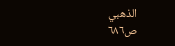الذهبي
ص٦٨٦